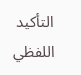التأكيد اللفظي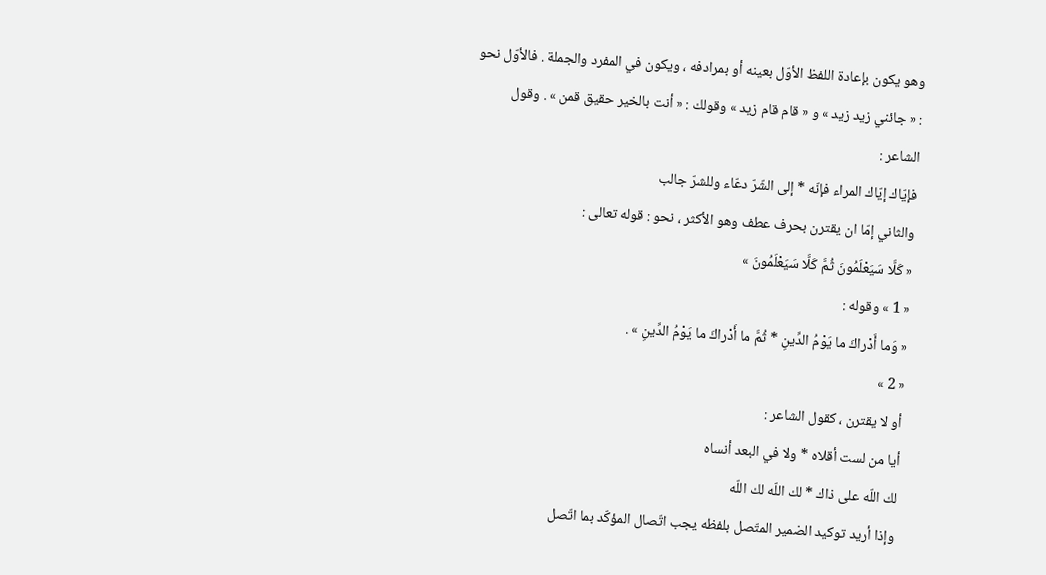وهو يكون بإعادة اللفظ الأوّل بعينه أو بمرادفه ، ويكون في المفرد والجملة . فالأوّل نحو : « جائني زيد زيد » و « قام قام زيد » وقولك : « أنت بالخير حقيق قمن » . وقول الشاعر :
فإيّاك إيّاك المراء فإنّه * إلى الشّرّ دعّاء وللشرّ جالب
والثاني إمّا ان يقترن بحرف عطف وهو الأكثر ، نحو : قوله تعالى :
« كَلَّا سَيَعْلَمُونَ ثُمَّ كَلَّا سَيَعْلَمُونَ »
« 1 » وقوله :
« وَما أَدْراكَ ما يَوْمُ الدِّينِ * ثُمَّ ما أَدْراكَ ما يَوْمُ الدِّينِ » .
« 2 »
أو لا يقترن ، كقول الشاعر :
أيا من لست أقلاه * ولا في البعد أنساه
لك اللّه على ذاك * لك اللّه لك اللّه
وإذا أريد توكيد الضمير المتّصل بلفظه يجب اتّصال المؤكّد بما اتّصل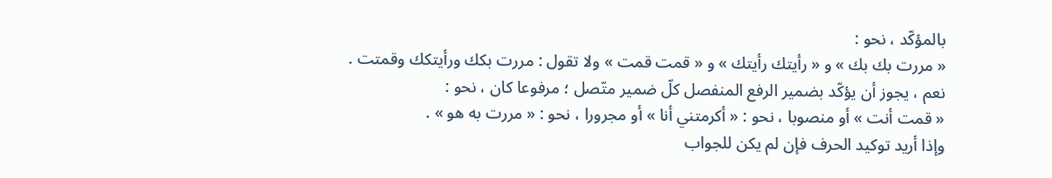بالمؤكّد ، نحو :
« مررت بك بك » و « رأيتك رأيتك » و « قمت قمت » ولا تقول : مررت بكك ورأيتكك وقمتت .
نعم ، يجوز أن يؤكّد بضمير الرفع المنفصل كلّ ضمير متّصل ؛ مرفوعا كان ، نحو :
« قمت أنت » أو منصوبا ، نحو : « أكرمتني أنا » أو مجرورا ، نحو : « مررت به هو » .
وإذا أريد توكيد الحرف فإن لم يكن للجواب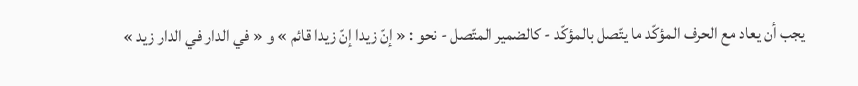يجب أن يعاد مع الحرف المؤكّد ما يتّصل بالمؤكّد - كالضمير المتّصل - نحو : « إنّ زيدا إنّ زيدا قائم » و « في الدار في الدار زيد »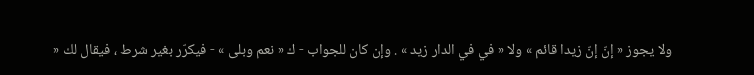ولا يجوز « إنّ إنّ زيدا قائم » ولا « في في الدار زيد » . وإن كان للجواب - ك « نعم وبلى » - فيكرّر بغير شرط ، فيقال لك «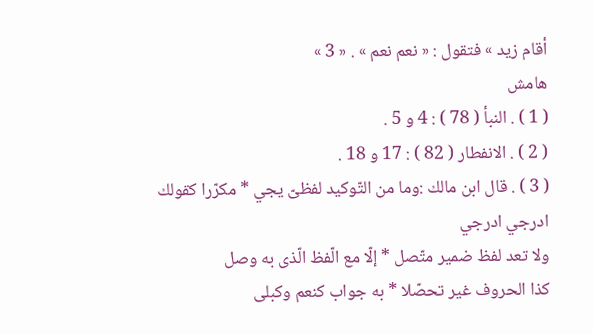أقام زيد » فتقول : « نعم نعم » . « 3 »
هامش
( 1 ) . النبأ ( 78 ) : 4 و 5 .
( 2 ) . الانفطار ( 82 ) : 17 و 18 .
( 3 ) . قال ابن مالك :وما من التّوكيد لفظىّ يجي * مكرّرا كقولك ادرجي ادرجي
ولا تعد لفظ ضمير متّصل * إلّا مع الّفظ الّذى به وصل
كذا الحروف غير تحصّلا * به جواب كنعم وكبلى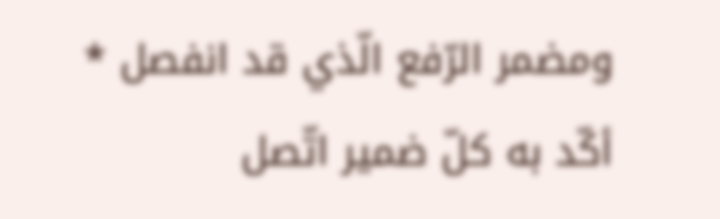ومضمر الرّفع الّذي قد انفصل * أكّد به كلّ ضمير اتّصل